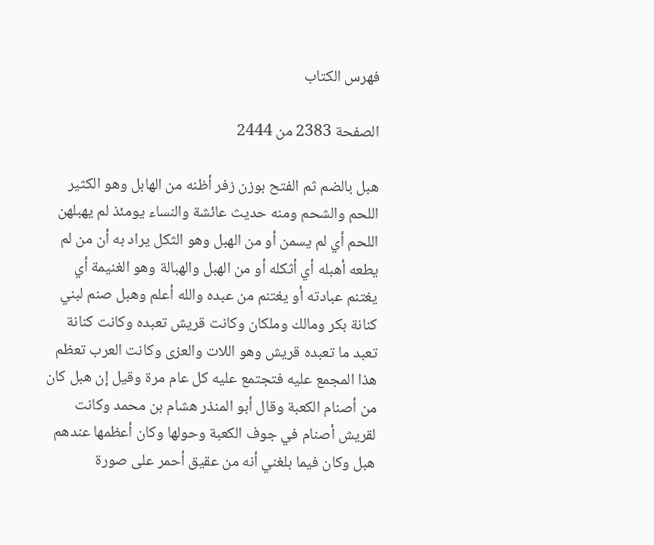فهرس الكتاب

الصفحة 2383 من 2444

هبل بالضم ثم الفتح بوزن زفر أظنه من الهابل وهو الكثير اللحم والشحم ومنه حديث عائشة والنساء يومئذ لم يهبلهن اللحم أي لم يسمن أو من الهبل وهو الثكل يراد به أن من لم يطعه أهبله أي أثكله أو من الهبل والهبالة وهو الغنيمة أي يغتنم عبادته أو يغتنم من عبده والله أعلم وهبل صنم لبني كنانة بكر ومالك وملكان وكانت قريش تعبده وكانت كنانة تعبد ما تعبده قريش وهو اللات والعزى وكانت العرب تعظم هذا المجمع عليه فتجتمع عليه كل عام مرة وقيل إن هبل كان من أصنام الكعبة وقال أبو المنذر هشام بن محمد وكانت لقريش أصنام في جوف الكعبة وحولها وكان أعظمها عندهم هبل وكان فيما بلغني أنه من عقيق أحمر على صورة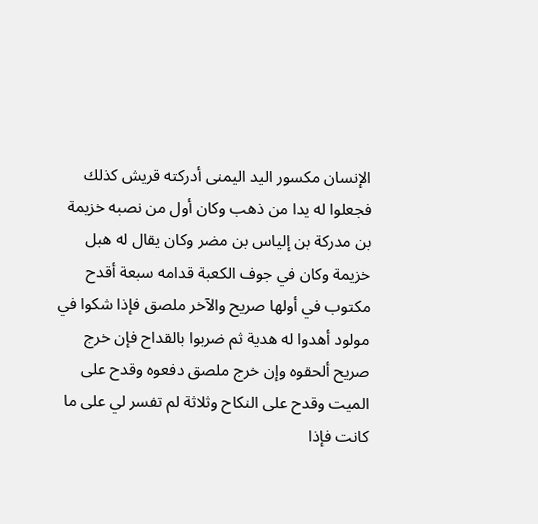الإنسان مكسور اليد اليمنى أدركته قريش كذلك فجعلوا له يدا من ذهب وكان أول من نصبه خزيمة بن مدركة بن إلياس بن مضر وكان يقال له هبل خزيمة وكان في جوف الكعبة قدامه سبعة أقدح مكتوب في أولها صريح والآخر ملصق فإذا شكوا في مولود أهدوا له هدية ثم ضربوا بالقداح فإن خرج صريح ألحقوه وإن خرج ملصق دفعوه وقدح على الميت وقدح على النكاح وثلاثة لم تفسر لي على ما كانت فإذا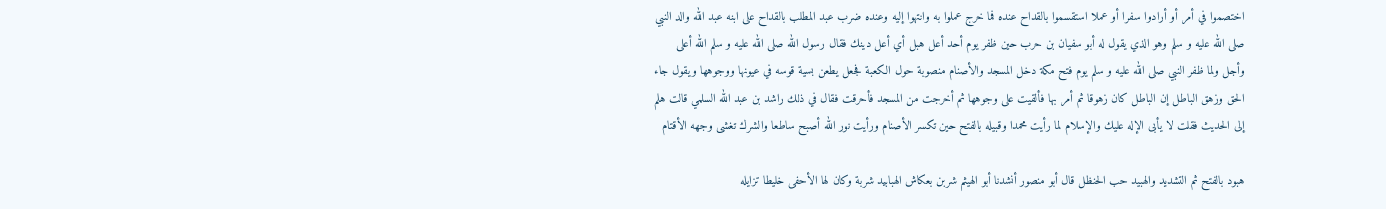اختصموا في أمر أو أرادوا سفرا أو عملا استقسموا بالقداح عنده فما خرج عملوا به وانتهوا إليه وعنده ضرب عبد المطلب بالقداح على ابنه عبد الله والد النبي صلى الله عليه و سلم وهو الذي يقول له أبو سفيان بن حرب حين ظفر يوم أحد أعل هبل أي أعل دينك فقال رسول الله صلى الله عليه و سلم الله أعلى وأجل ولما ظفر النبي صلى الله عليه و سلم يوم فتح مكة دخل المسجد والأصنام منصوبة حول الكعبة فجعل يطعن بسية قوسه في عيونها ووجوهها ويقول جاء الحق وزهق الباطل إن الباطل كان زهوقا ثم أمر بها فألقيت على وجوهها ثم أخرجت من المسجد فأحرقت فقال في ذلك راشد بن عبد الله السلمي قالت هلم إلى الحديث فقلت لا يأبى الإله عليك والإسلام لما رأيت محمدا وقبيله بالفتح حين تكسر الأصنام ورأيت نور الله أصبح ساطعا والشرك تغشى وجهه الأقتام

هبود بالفتح ثم التشديد والهبيد حب الحنظل قال أبو منصور أنشدنا أبو الهيثم شربن بعكاش الهبابيد شربة وكان لها الأحفى خليطا تزايله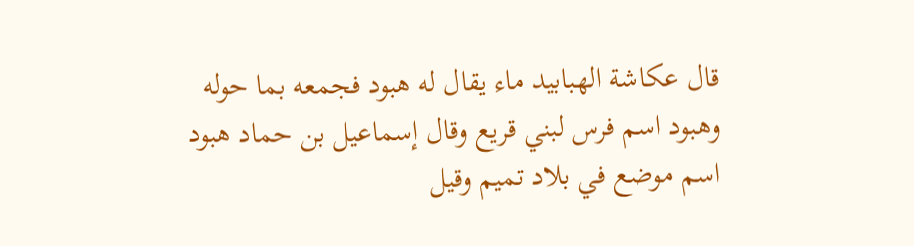قال عكاشة الهبابيد ماء يقال له هبود فجمعه بما حوله وهبود اسم فرس لبني قريع وقال إسماعيل بن حماد هبود اسم موضع في بلاد تميم وقيل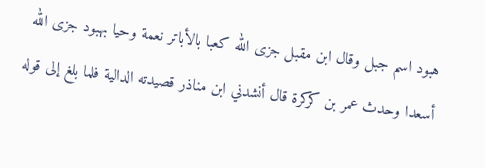هبود اسم جبل وقال ابن مقبل جزى الله كعبا بالأباتر نعمة وحيا بهبود جزى الله أسعدا وحدث عمر بن كركرة قال أنشدني ابن مناذر قصيدته الدالية فلما بلغ إلى قوله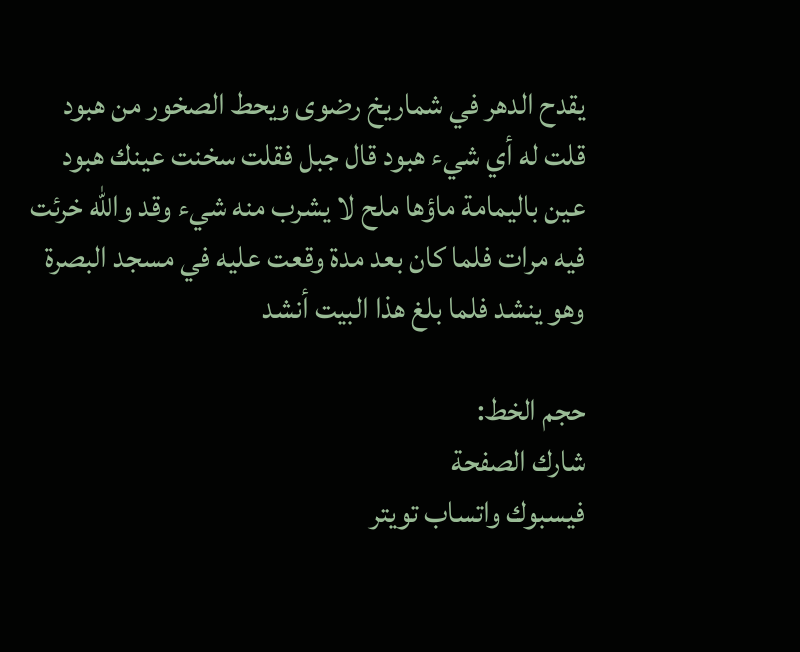يقدح الدهر في شماريخ رضوى ويحط الصخور من هبود قلت له أي شيء هبود قال جبل فقلت سخنت عينك هبود عين باليمامة ماؤها ملح لا يشرب منه شيء وقد والله خرئت فيه مرات فلما كان بعد مدة وقعت عليه في مسجد البصرة وهو ينشد فلما بلغ هذا البيت أنشد

حجم الخط:
شارك الصفحة
فيسبوك واتساب تويتر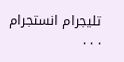تليجرام انستجرام
. . .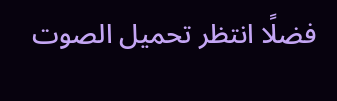فضلًا انتظر تحميل الصوت